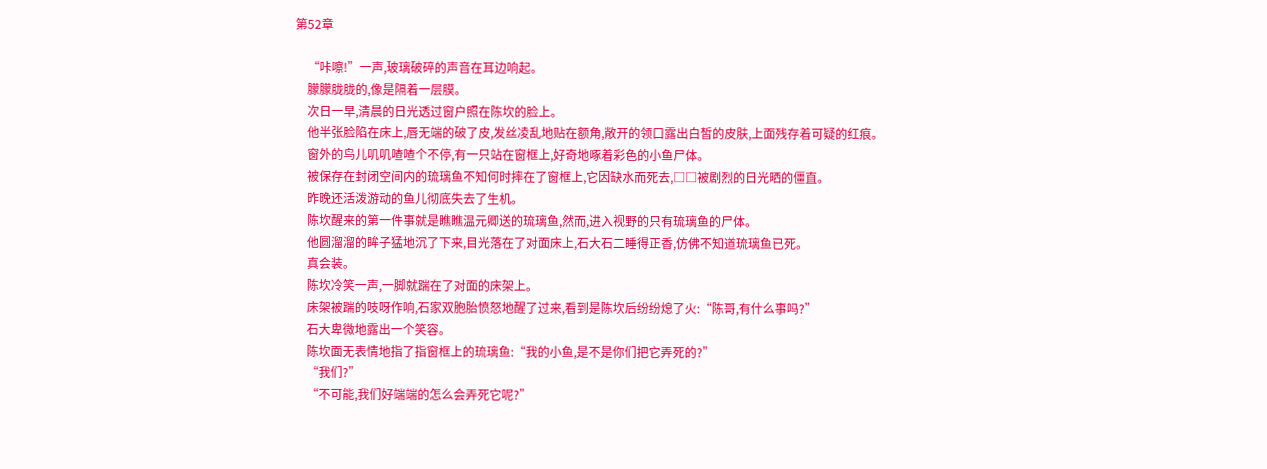第52章

    “咔嚓!”一声,玻璃破碎的声音在耳边响起。
    朦朦胧胧的,像是隔着一层膜。
    次日一早,清晨的日光透过窗户照在陈坎的脸上。
    他半张脸陷在床上,唇无端的破了皮,发丝凌乱地贴在额角,敞开的领口露出白皙的皮肤,上面残存着可疑的红痕。
    窗外的鸟儿叽叽喳喳个不停,有一只站在窗框上,好奇地啄着彩色的小鱼尸体。
    被保存在封闭空间内的琉璃鱼不知何时摔在了窗框上,它因缺水而死去,□□被剧烈的日光晒的僵直。
    昨晚还活泼游动的鱼儿彻底失去了生机。
    陈坎醒来的第一件事就是瞧瞧温元卿送的琉璃鱼,然而,进入视野的只有琉璃鱼的尸体。
    他圆溜溜的眸子猛地沉了下来,目光落在了对面床上,石大石二睡得正香,仿佛不知道琉璃鱼已死。
    真会装。
    陈坎冷笑一声,一脚就踹在了对面的床架上。
    床架被踹的吱呀作响,石家双胞胎愤怒地醒了过来,看到是陈坎后纷纷熄了火:“陈哥,有什么事吗?”
    石大卑微地露出一个笑容。
    陈坎面无表情地指了指窗框上的琉璃鱼:“我的小鱼,是不是你们把它弄死的?”
    “我们?”
    “不可能,我们好端端的怎么会弄死它呢?”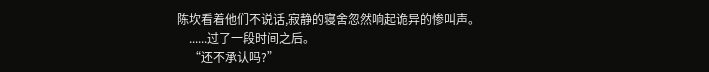陈坎看着他们不说话,寂静的寝舍忽然响起诡异的惨叫声。
    ......过了一段时间之后。
    “还不承认吗?”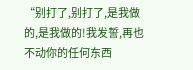“别打了,别打了,是我做的,是我做的!我发誓,再也不动你的任何东西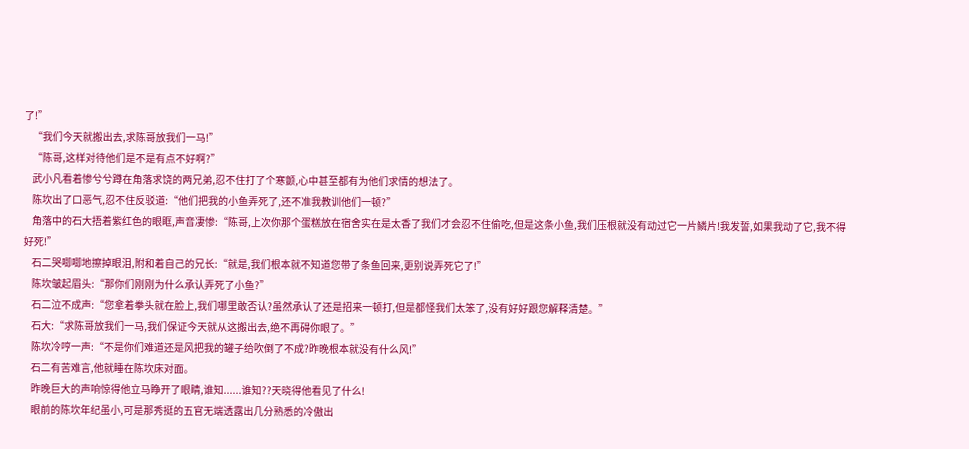了!”
    “我们今天就搬出去,求陈哥放我们一马!”
    “陈哥,这样对待他们是不是有点不好啊?”
    武小凡看着惨兮兮蹲在角落求饶的两兄弟,忍不住打了个寒颤,心中甚至都有为他们求情的想法了。
    陈坎出了口恶气,忍不住反驳道:“他们把我的小鱼弄死了,还不准我教训他们一顿?”
    角落中的石大捂着紫红色的眼眶,声音凄惨:“陈哥,上次你那个蛋糕放在宿舍实在是太香了我们才会忍不住偷吃,但是这条小鱼,我们压根就没有动过它一片鳞片!我发誓,如果我动了它,我不得好死!”
    石二哭唧唧地擦掉眼泪,附和着自己的兄长:“就是,我们根本就不知道您带了条鱼回来,更别说弄死它了!”
    陈坎皱起眉头:“那你们刚刚为什么承认弄死了小鱼?”
    石二泣不成声:“您拿着拳头就在脸上,我们哪里敢否认?虽然承认了还是招来一顿打,但是都怪我们太笨了,没有好好跟您解释清楚。”
    石大:“求陈哥放我们一马,我们保证今天就从这搬出去,绝不再碍你眼了。”
    陈坎冷哼一声:“不是你们难道还是风把我的罐子给吹倒了不成?昨晚根本就没有什么风!”
    石二有苦难言,他就睡在陈坎床对面。
    昨晚巨大的声响惊得他立马睁开了眼睛,谁知......谁知??天晓得他看见了什么!
    眼前的陈坎年纪虽小,可是那秀挺的五官无端透露出几分熟悉的冷傲出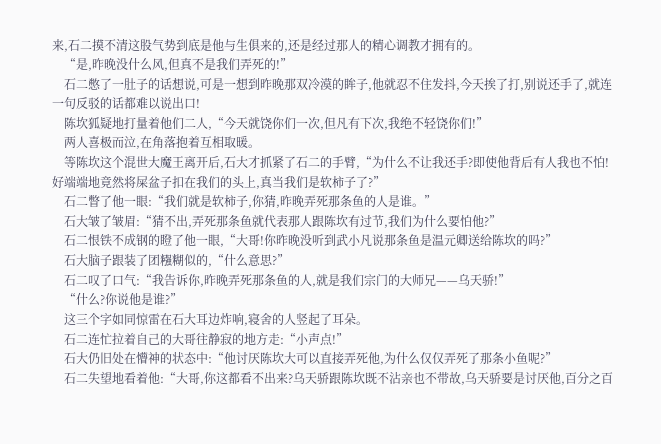来,石二摸不清这股气势到底是他与生俱来的,还是经过那人的精心调教才拥有的。
    “是,昨晚没什么风,但真不是我们弄死的!”
    石二憋了一肚子的话想说,可是一想到昨晚那双冷漠的眸子,他就忍不住发抖,今天挨了打,别说还手了,就连一句反驳的话都难以说出口!
    陈坎狐疑地打量着他们二人,“今天就饶你们一次,但凡有下次,我绝不轻饶你们!”
    两人喜极而泣,在角落抱着互相取暖。
    等陈坎这个混世大魔王离开后,石大才抓紧了石二的手臂,“为什么不让我还手?即使他背后有人我也不怕!好端端地竟然将屎盆子扣在我们的头上,真当我们是软柿子了?”
    石二瞥了他一眼:“我们就是软柿子,你猜,昨晚弄死那条鱼的人是谁。”
    石大皱了皱眉:“猜不出,弄死那条鱼就代表那人跟陈坎有过节,我们为什么要怕他?”
    石二恨铁不成钢的瞪了他一眼,“大哥!你昨晚没听到武小凡说那条鱼是温元卿送给陈坎的吗?”
    石大脑子跟装了团糨糊似的,“什么意思?”
    石二叹了口气:“我告诉你,昨晚弄死那条鱼的人,就是我们宗门的大师兄——乌天骄!”
    “什么?你说他是谁?”
    这三个字如同惊雷在石大耳边炸响,寝舍的人竖起了耳朵。
    石二连忙拉着自己的大哥往静寂的地方走:“小声点!”
    石大仍旧处在懵神的状态中:“他讨厌陈坎大可以直接弄死他,为什么仅仅弄死了那条小鱼呢?”
    石二失望地看着他:“大哥,你这都看不出来?乌天骄跟陈坎既不沾亲也不带故,乌天骄要是讨厌他,百分之百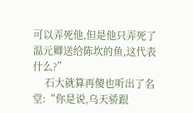可以弄死他,但是他只弄死了温元卿送给陈坎的鱼,这代表什么?”
    石大就算再傻也听出了名堂:“你是说,乌天骄跟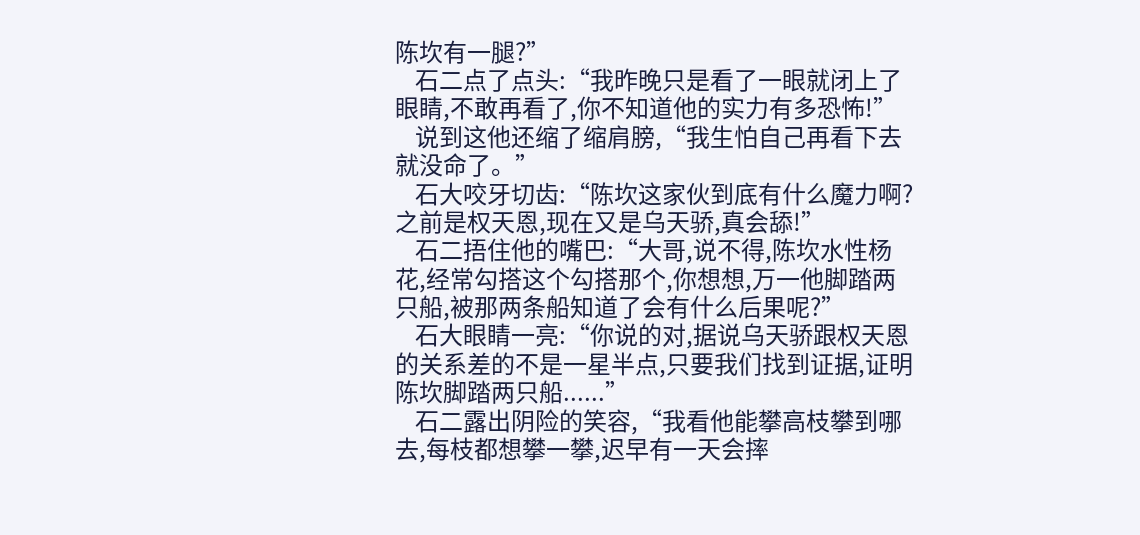陈坎有一腿?”
    石二点了点头:“我昨晚只是看了一眼就闭上了眼睛,不敢再看了,你不知道他的实力有多恐怖!”
    说到这他还缩了缩肩膀,“我生怕自己再看下去就没命了。”
    石大咬牙切齿:“陈坎这家伙到底有什么魔力啊?之前是权天恩,现在又是乌天骄,真会舔!”
    石二捂住他的嘴巴:“大哥,说不得,陈坎水性杨花,经常勾搭这个勾搭那个,你想想,万一他脚踏两只船,被那两条船知道了会有什么后果呢?”
    石大眼睛一亮:“你说的对,据说乌天骄跟权天恩的关系差的不是一星半点,只要我们找到证据,证明陈坎脚踏两只船......”
    石二露出阴险的笑容,“我看他能攀高枝攀到哪去,每枝都想攀一攀,迟早有一天会摔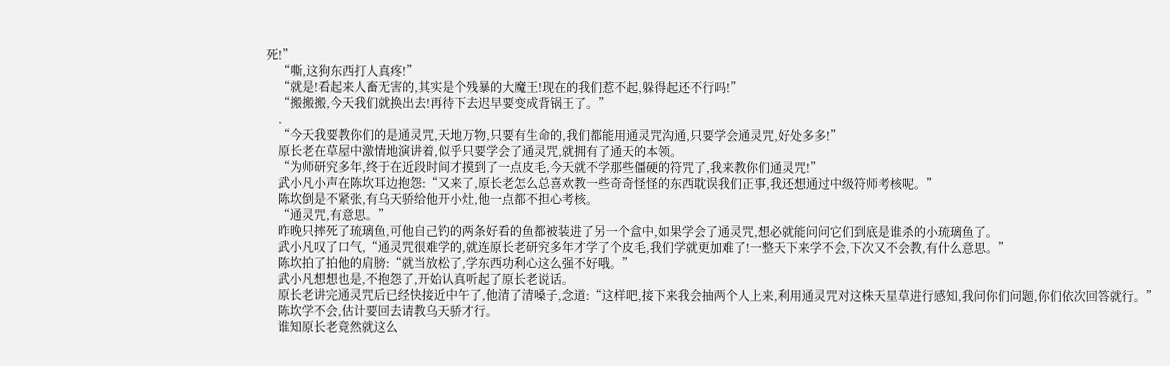死!”
    “嘶,这狗东西打人真疼!”
    “就是!看起来人畜无害的,其实是个残暴的大魔王!现在的我们惹不起,躲得起还不行吗!”
    “搬搬搬,今天我们就换出去!再待下去迟早要变成背锅王了。”
    .
    “今天我要教你们的是通灵咒,天地万物,只要有生命的,我们都能用通灵咒沟通,只要学会通灵咒,好处多多!”
    原长老在草屋中激情地演讲着,似乎只要学会了通灵咒,就拥有了通天的本领。
    “为师研究多年,终于在近段时间才摸到了一点皮毛,今天就不学那些僵硬的符咒了,我来教你们通灵咒!”
    武小凡小声在陈坎耳边抱怨:“又来了,原长老怎么总喜欢教一些奇奇怪怪的东西耽误我们正事,我还想通过中级符师考核呢。”
    陈坎倒是不紧张,有乌天骄给他开小灶,他一点都不担心考核。
    “通灵咒,有意思。”
    昨晚只摔死了琉璃鱼,可他自己钓的两条好看的鱼都被装进了另一个盒中,如果学会了通灵咒,想必就能问问它们到底是谁杀的小琉璃鱼了。
    武小凡叹了口气,“通灵咒很难学的,就连原长老研究多年才学了个皮毛,我们学就更加难了!一整天下来学不会,下次又不会教,有什么意思。”
    陈坎拍了拍他的肩膀:“就当放松了,学东西功利心这么强不好哦。”
    武小凡想想也是,不抱怨了,开始认真听起了原长老说话。
    原长老讲完通灵咒后已经快接近中午了,他清了清嗓子,念道:“这样吧,接下来我会抽两个人上来,利用通灵咒对这株天星草进行感知,我问你们问题,你们依次回答就行。”
    陈坎学不会,估计要回去请教乌天骄才行。
    谁知原长老竟然就这么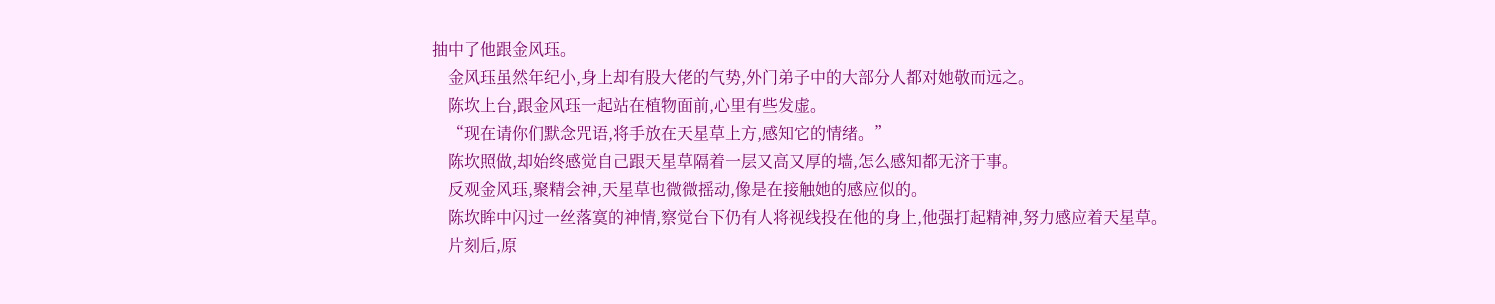抽中了他跟金风珏。
    金风珏虽然年纪小,身上却有股大佬的气势,外门弟子中的大部分人都对她敬而远之。
    陈坎上台,跟金风珏一起站在植物面前,心里有些发虚。
    “现在请你们默念咒语,将手放在天星草上方,感知它的情绪。”
    陈坎照做,却始终感觉自己跟天星草隔着一层又高又厚的墙,怎么感知都无济于事。
    反观金风珏,聚精会神,天星草也微微摇动,像是在接触她的感应似的。
    陈坎眸中闪过一丝落寞的神情,察觉台下仍有人将视线投在他的身上,他强打起精神,努力感应着天星草。
    片刻后,原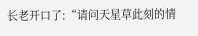长老开口了:“请问天星草此刻的情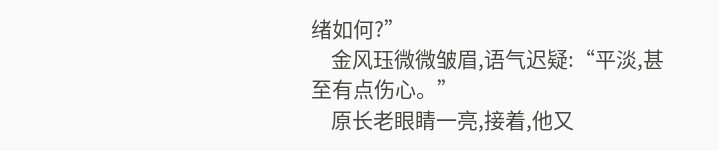绪如何?”
    金风珏微微皱眉,语气迟疑:“平淡,甚至有点伤心。”
    原长老眼睛一亮,接着,他又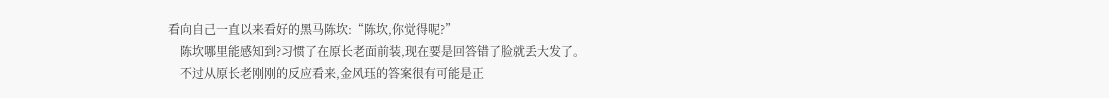看向自己一直以来看好的黑马陈坎:“陈坎,你觉得呢?”
    陈坎哪里能感知到?习惯了在原长老面前装,现在要是回答错了脸就丢大发了。
    不过从原长老刚刚的反应看来,金风珏的答案很有可能是正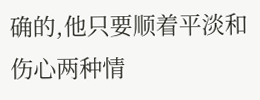确的,他只要顺着平淡和伤心两种情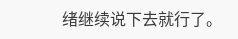绪继续说下去就行了。